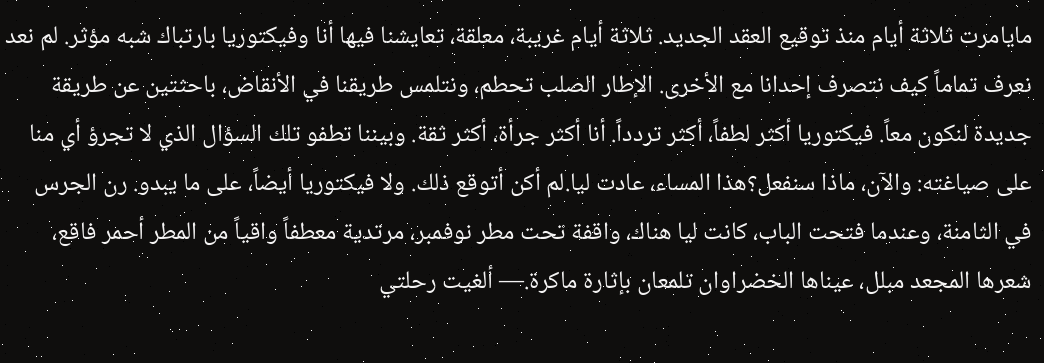مايامرت ثلاثة أيام منذ توقيع العقد الجديد. ثلاثة أيام غريبة، معلقة، تعايشنا فيها أنا وفيكتوريا بارتباك شبه مؤثر. لم نعد نعرف تماماً كيف نتصرف إحدانا مع الأخرى. الإطار الصلب تحطم، ونتلمس طريقنا في الأنقاض، باحثتين عن طريقة جديدة لنكون معاً. فيكتوريا أكثر لطفاً، أكثر تردداً. أنا أكثر جرأة، أكثر ثقة. وبيننا تطفو تلك السؤال الذي لا تجرؤ أي منا على صياغته: والآن، ماذا سنفعل؟هذا المساء، عادت ليا.لم أكن أتوقع ذلك. ولا فيكتوريا أيضاً، على ما يبدو. رن الجرس في الثامنة، وعندما فتحت الباب، كانت ليا هناك، واقفة تحت مطر نوفمبر، مرتدية معطفاً واقياً من المطر أحمر فاقع، شعرها المجعد مبلل، عيناها الخضراوان تلمعان بإثارة ماكرة.— ألغيت رحلتي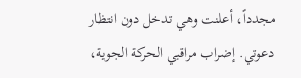مجدداً، أعلنت وهي تدخل دون انتظار دعوتي. إضراب مراقبي الحركة الجوية،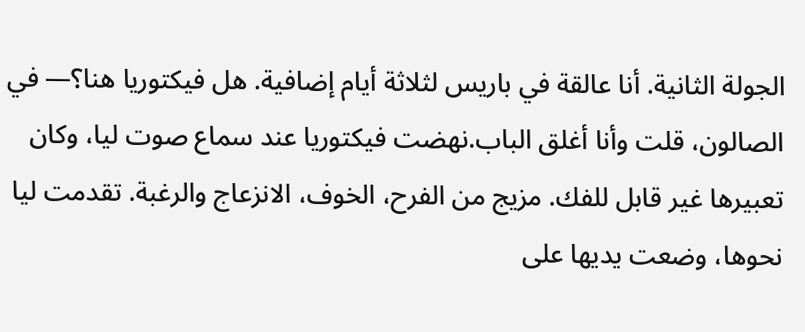الجولة الثانية. أنا عالقة في باريس لثلاثة أيام إضافية. هل فيكتوريا هنا؟— في الصالون، قلت وأنا أغلق الباب.نهضت فيكتوريا عند سماع صوت ليا، وكان تعبيرها غير قابل للفك. مزيج من الفرح، الخوف، الانزعاج والرغبة. تقدمت ليا نحوها، وضعت يديها على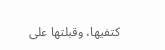كتفيها، وقبلتها على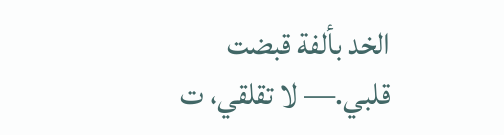الخد بألفة قبضت قلبي.— لا تقلقي، ت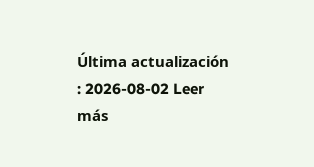Última actualización : 2026-08-02 Leer más